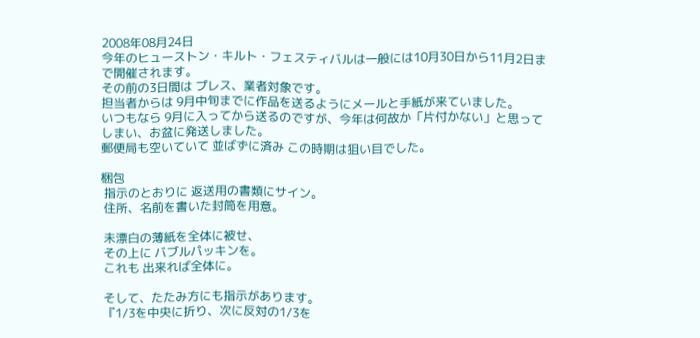2008年08月24日
今年のヒューストン・キルト・フェスティバルは一般には10月30日から11月2日まで開催されます。
その前の3日間は プレス、業者対象です。
担当者からは 9月中旬までに作品を送るようにメールと手紙が来ていました。
いつもなら 9月に入ってから送るのですが、今年は何故か「片付かない」と思ってしまい、お盆に発送しました。
郵便局も空いていて 並ばずに済み この時期は狙い目でした。

梱包
 指示のとおりに 返送用の書類にサイン。
 住所、名前を書いた封筒を用意。

 未漂白の薄紙を全体に被せ、
 その上に バブルパッキンを。
 これも 出来れば全体に。

 そして、たたみ方にも指示があります。
 『1/3を中央に折り、次に反対の1/3を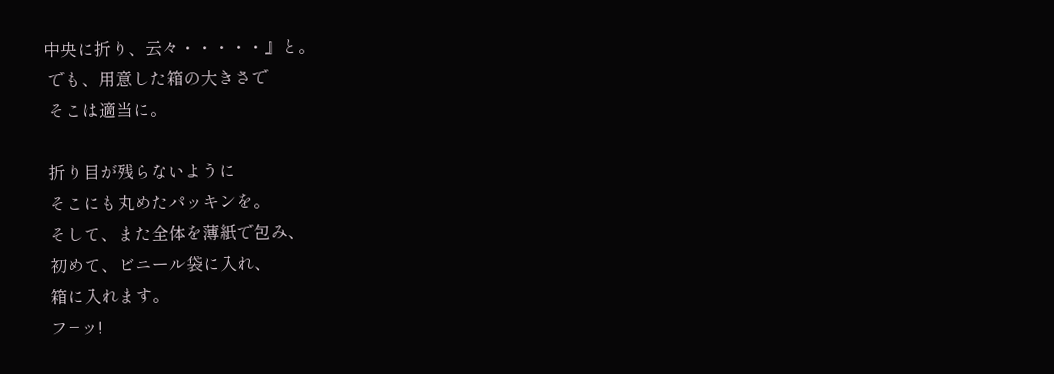中央に折り、云々・・・・・』と。
 でも、用意した箱の大きさで
 そこは適当に。

 折り目が残らないように
 そこにも丸めたパッキンを。
 そして、また全体を薄紙で包み、
 初めて、ビニール袋に入れ、
 箱に入れます。
 フ−ッ!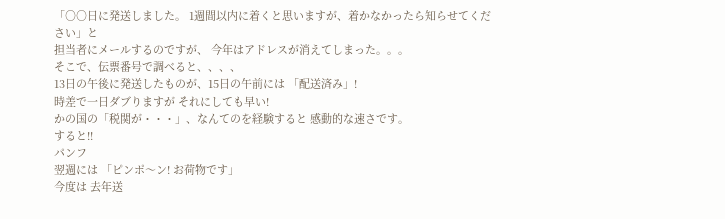「○○日に発送しました。 1週間以内に着くと思いますが、着かなかったら知らせてください」と
担当者にメールするのですが、 今年はアドレスが消えてしまった。。。
そこで、伝票番号で調べると、、、、
13日の午後に発送したものが、15日の午前には 「配送済み」!
時差で一日ダブりますが それにしても早い!
かの国の「税関が・・・」、なんてのを経験すると 感動的な速さです。
すると!!
パンフ
翌週には 「ピンポ〜ン! お荷物です」
今度は 去年送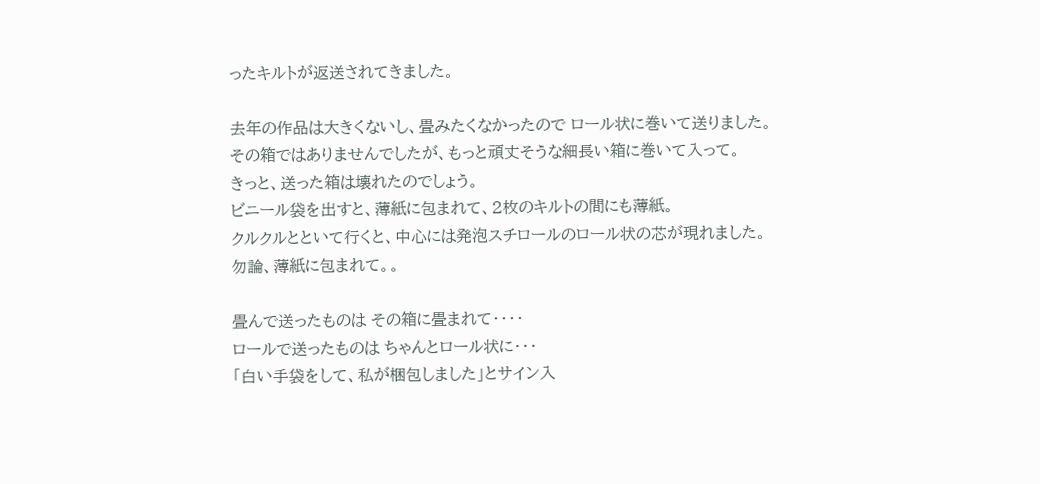ったキルトが返送されてきました。

去年の作品は大きくないし、畳みたくなかったので ロール状に巻いて送りました。
その箱ではありませんでしたが、もっと頑丈そうな細長い箱に巻いて入って。
きっと、送った箱は壊れたのでしょう。
ビニール袋を出すと、薄紙に包まれて、2枚のキルトの間にも薄紙。
クルクルとといて行くと、中心には発泡スチロールのロール状の芯が現れました。
勿論、薄紙に包まれて。。

畳んで送ったものは その箱に畳まれて・・・・
ロールで送ったものは ちゃんとロール状に・・・
「白い手袋をして、私が梱包しました」とサイン入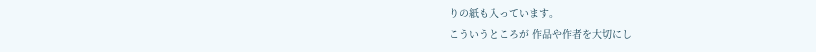りの紙も入っています。
こういうところが 作品や作者を大切にし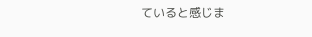ていると感じま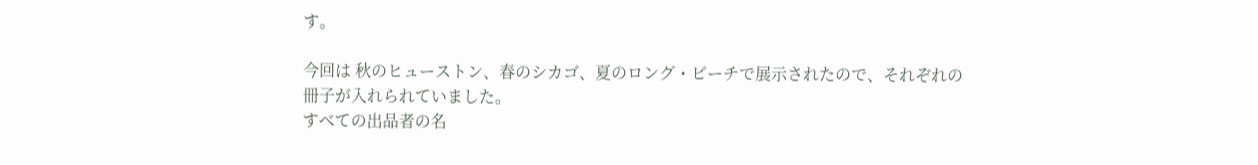す。

今回は 秋のヒューストン、春のシカゴ、夏のロング・ビーチで展示されたので、それぞれの
冊子が入れられていました。
すべての出品者の名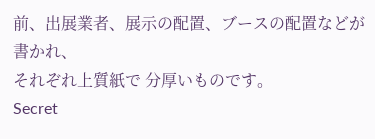前、出展業者、展示の配置、ブースの配置などが書かれ、
それぞれ上質紙で 分厚いものです。
Secret